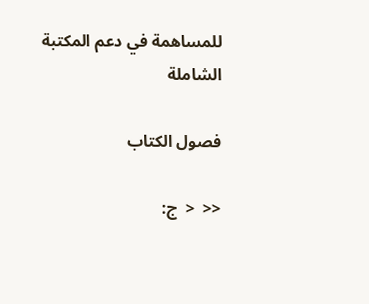للمساهمة في دعم المكتبة الشاملة

فصول الكتاب

<<  <  ج: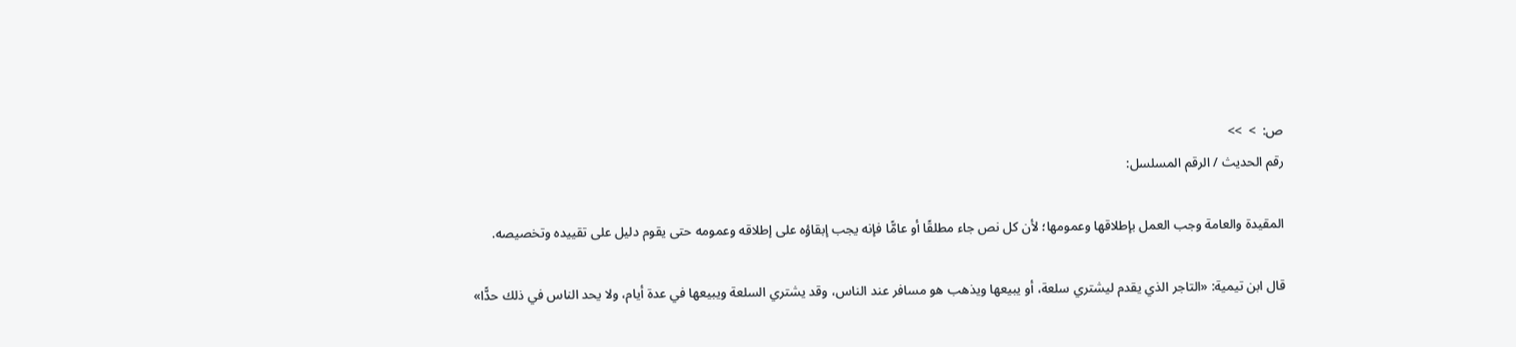ص:  >  >>
رقم الحديث / الرقم المسلسل:

المقيدة والعامة وجب العمل بإطلاقها وعمومها؛ لأن كل نص جاء مطلقًا أو عامًّا فإنه يجب إبقاؤه على إطلاقه وعمومه حتى يقوم دليل على تقييده وتخصيصه.

قال ابن تيمية: «التاجر الذي يقدم ليشتري سلعة، أو يبيعها ويذهب هو مسافر عند الناس، وقد يشتري السلعة ويبيعها في عدة أيام، ولا يحد الناس في ذلك حدًّا»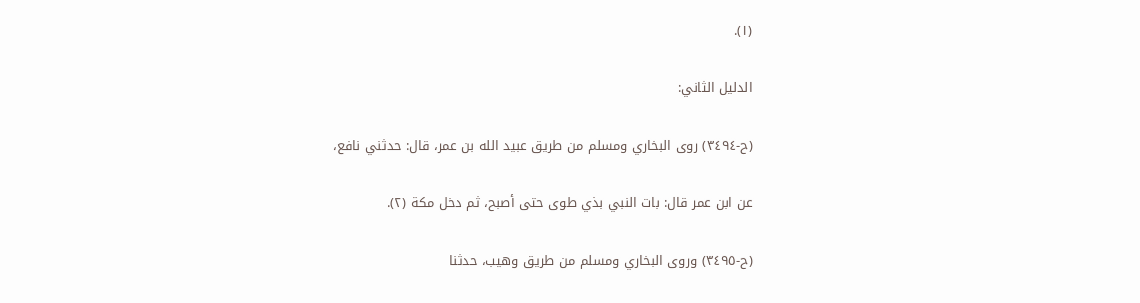(١).

الدليل الثاني:

(ح-٣٤٩٤) روى البخاري ومسلم من طريق عبيد الله بن عمر، قال: حدثني نافع،

عن ابن عمر قال: بات النبي بذي طوى حتى أصبح، ثم دخل مكة (٢).

(ح-٣٤٩٥) وروى البخاري ومسلم من طريق وهيب، حدثنا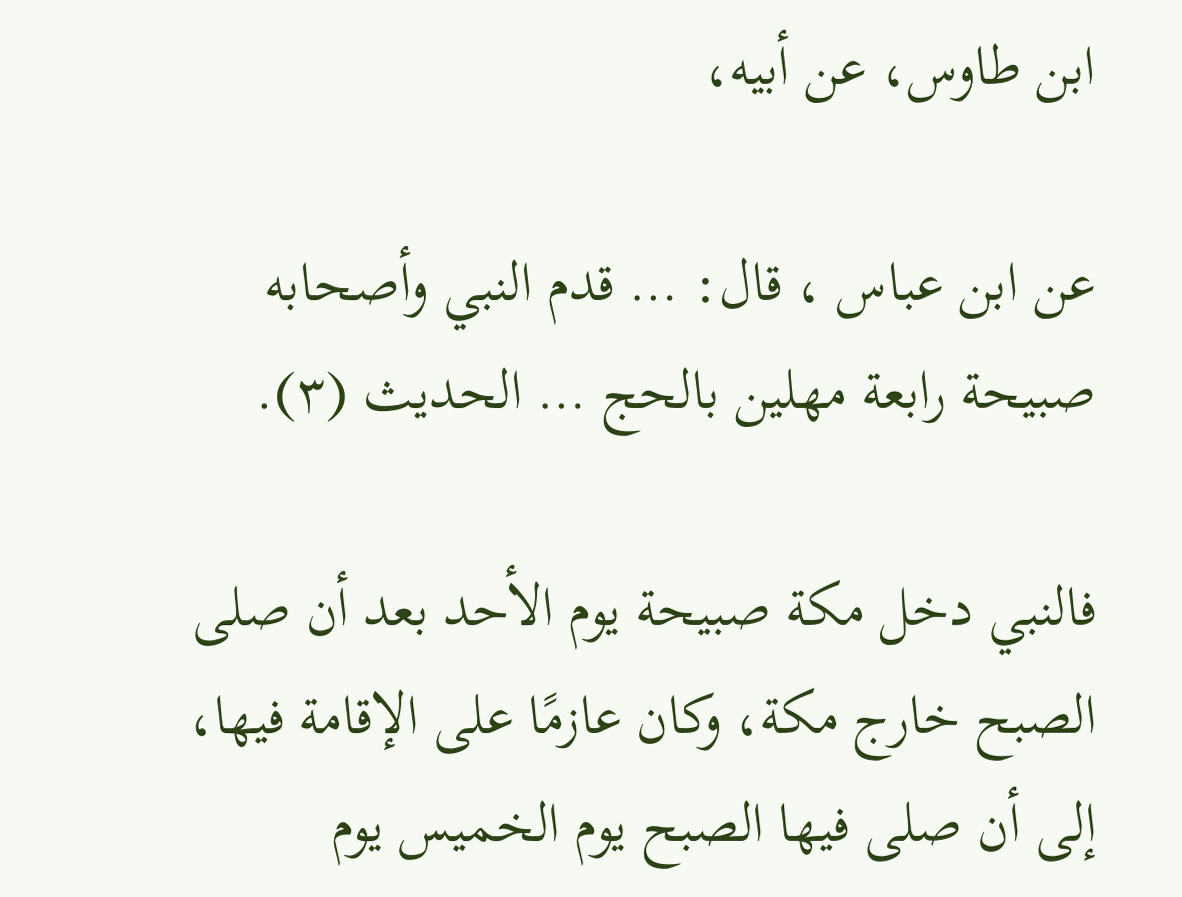ابن طاوس، عن أبيه،

عن ابن عباس ، قال: … قدم النبي وأصحابه صبيحة رابعة مهلين بالحج … الحديث (٣).

فالنبي دخل مكة صبيحة يوم الأحد بعد أن صلى الصبح خارج مكة، وكان عازمًا على الإقامة فيها، إلى أن صلى فيها الصبح يوم الخميس يوم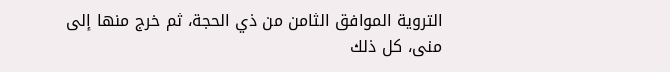التروية الموافق الثامن من ذي الحجة، ثم خرج منها إلى منى، كل ذلك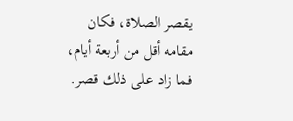يقصر الصلاة، فكان مقامه أقل من أربعة أيام، فما زاد على ذلك قصر.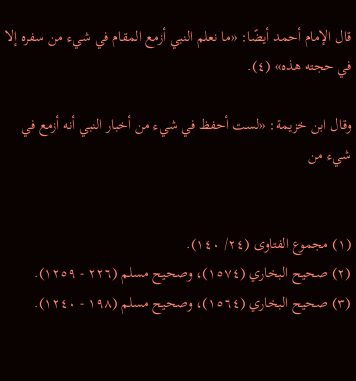قال الإمام أحمد أيضًا: «ما نعلم النبي أزمع المقام في شيء من سفره إلا في حجته هذه» (٤).

وقال ابن خزيمة: «لست أحفظ في شيء من أخبار النبي أنه أزمع في شيء من


(١) مجموع الفتاوى (٢٤/ ١٤٠).
(٢) صحيح البخاري (١٥٧٤)، وصحيح مسلم (٢٢٦ - ١٢٥٩).
(٣) صحيح البخاري (١٥٦٤)، وصحيح مسلم (١٩٨ - ١٢٤٠).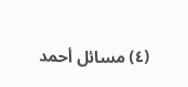(٤) مسائل أحمد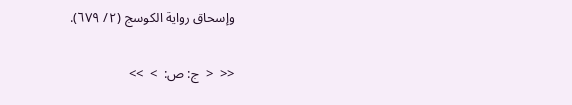وإسحاق رواية الكوسج (٢/ ٦٧٩).

<<  <  ج: ص:  >  >>